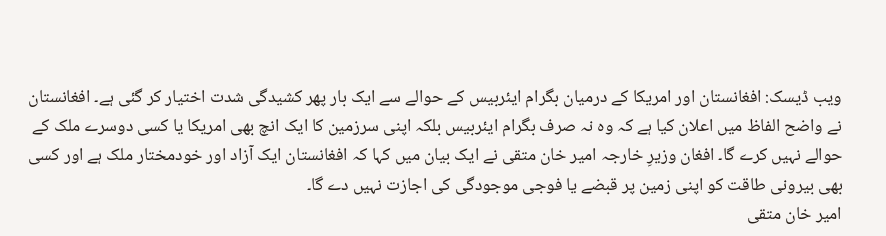ویب ڈیسک: افغانستان اور امریکا کے درمیان بگرام ایئربیس کے حوالے سے ایک بار پھر کشیدگی شدت اختیار کر گئی ہے۔ افغانستان نے واضح الفاظ میں اعلان کیا ہے کہ وہ نہ صرف بگرام ایئربیس بلکہ اپنی سرزمین کا ایک انچ بھی امریکا یا کسی دوسرے ملک کے حوالے نہیں کرے گا۔ افغان وزیرِ خارجہ امیر خان متقی نے ایک بیان میں کہا کہ افغانستان ایک آزاد اور خودمختار ملک ہے اور کسی بھی بیرونی طاقت کو اپنی زمین پر قبضے یا فوجی موجودگی کی اجازت نہیں دے گا۔
امیر خان متقی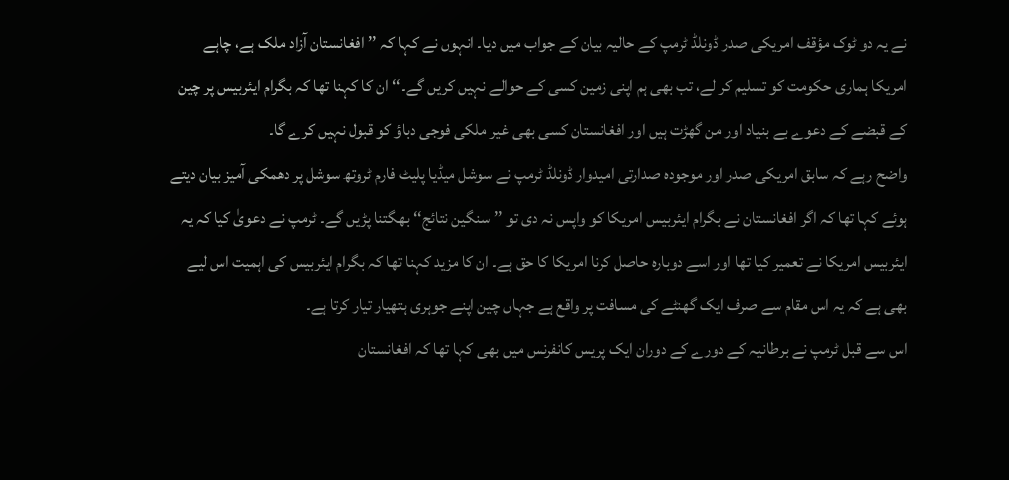نے یہ دو ٹوک مؤقف امریکی صدر ڈونلڈ ٹرمپ کے حالیہ بیان کے جواب میں دیا۔ انہوں نے کہا کہ ’’ افغانستان آزاد ملک ہے، چاہے امریکا ہماری حکومت کو تسلیم کر لے، تب بھی ہم اپنی زمین کسی کے حوالے نہیں کریں گے۔‘‘ ان کا کہنا تھا کہ بگرام ایئربیس پر چین کے قبضے کے دعوے بے بنیاد اور من گھڑت ہیں اور افغانستان کسی بھی غیر ملکی فوجی دباؤ کو قبول نہیں کرے گا۔
واضح رہے کہ سابق امریکی صدر اور موجودہ صدارتی امیدوار ڈونلڈ ٹرمپ نے سوشل میڈیا پلیٹ فارم ٹروتھ سوشل پر دھمکی آمیز بیان دیتے ہوئے کہا تھا کہ اگر افغانستان نے بگرام ایئربیس امریکا کو واپس نہ دی تو ’’سنگین نتائج‘‘ بھگتنا پڑیں گے۔ ٹرمپ نے دعویٰ کیا کہ یہ ایئربیس امریکا نے تعمیر کیا تھا اور اسے دوبارہ حاصل کرنا امریکا کا حق ہے۔ ان کا مزید کہنا تھا کہ بگرام ایئربیس کی اہمیت اس لیے بھی ہے کہ یہ اس مقام سے صرف ایک گھنٹے کی مسافت پر واقع ہے جہاں چین اپنے جوہری ہتھیار تیار کرتا ہے۔
اس سے قبل ٹرمپ نے برطانیہ کے دورے کے دوران ایک پریس کانفرنس میں بھی کہا تھا کہ افغانستان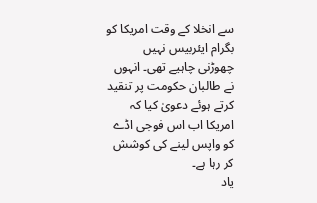سے انخلا کے وقت امریکا کو بگرام ایئربیس نہیں چھوڑنی چاہیے تھی۔ انہوں نے طالبان حکومت پر تنقید کرتے ہوئے دعویٰ کیا کہ امریکا اب اس فوجی اڈے کو واپس لینے کی کوشش کر رہا ہے۔
یاد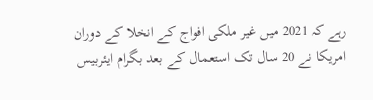رہے کہ 2021 میں غیر ملکی افواج کے انخلا کے دوران امریکا نے 20 سال تک استعمال کے بعد بگرام ایئربیس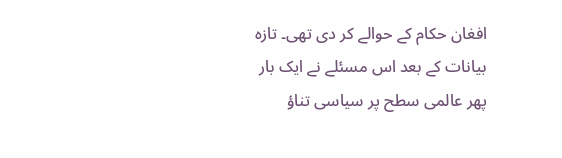افغان حکام کے حوالے کر دی تھی۔ تازہ بیانات کے بعد اس مسئلے نے ایک بار پھر عالمی سطح پر سیاسی تناؤ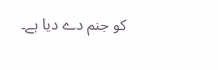کو جنم دے دیا ہے۔